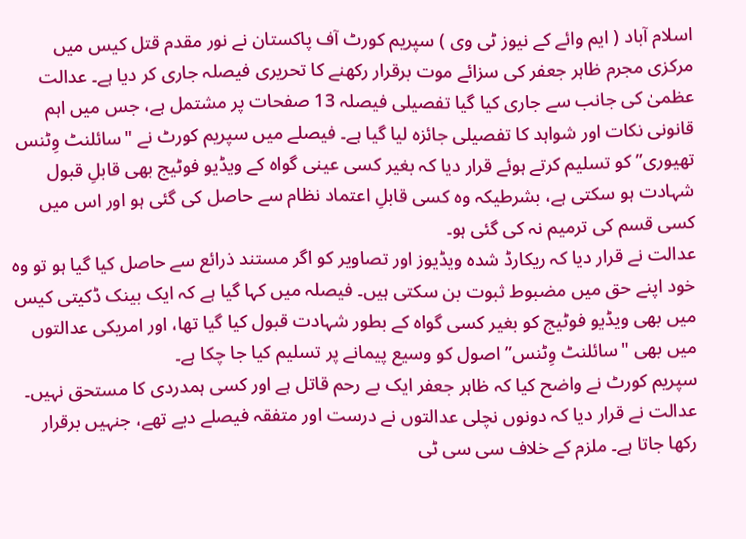اسلام آباد ( ایم وائے کے نیوز ٹی وی ) سپریم کورٹ آف پاکستان نے نور مقدم قتل کیس میں مرکزی مجرم ظاہر جعفر کی سزائے موت برقرار رکھنے کا تحریری فیصلہ جاری کر دیا ہے۔ عدالت عظمیٰ کی جانب سے جاری کیا گیا تفصیلی فیصلہ 13 صفحات پر مشتمل ہے، جس میں اہم قانونی نکات اور شواہد کا تفصیلی جائزہ لیا گیا ہے۔ فیصلے میں سپریم کورٹ نے "سائلنٹ وِٹنس تھیوری” کو تسلیم کرتے ہوئے قرار دیا کہ بغیر کسی عینی گواہ کے ویڈیو فوٹیج بھی قابلِ قبول شہادت ہو سکتی ہے، بشرطیکہ وہ کسی قابلِ اعتماد نظام سے حاصل کی گئی ہو اور اس میں کسی قسم کی ترمیم نہ کی گئی ہو۔
عدالت نے قرار دیا کہ ریکارڈ شدہ ویڈیوز اور تصاویر کو اگر مستند ذرائع سے حاصل کیا گیا ہو تو وہ خود اپنے حق میں مضبوط ثبوت بن سکتی ہیں۔ فیصلہ میں کہا گیا ہے کہ ایک بینک ڈکیتی کیس میں بھی ویڈیو فوٹیج کو بغیر کسی گواہ کے بطور شہادت قبول کیا گیا تھا، اور امریکی عدالتوں میں بھی "سائلنٹ وِٹنس” اصول کو وسیع پیمانے پر تسلیم کیا جا چکا ہے۔
سپریم کورٹ نے واضح کیا کہ ظاہر جعفر ایک بے رحم قاتل ہے اور کسی ہمدردی کا مستحق نہیں۔ عدالت نے قرار دیا کہ دونوں نچلی عدالتوں نے درست اور متفقہ فیصلے دیے تھے، جنہیں برقرار رکھا جاتا ہے۔ ملزم کے خلاف سی سی ٹی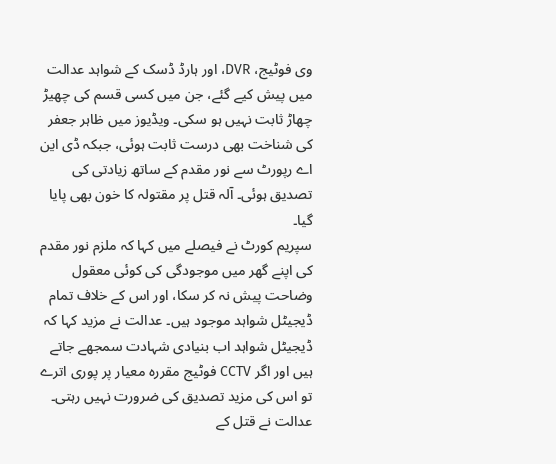وی فوٹیج، DVR، اور ہارڈ ڈسک کے شواہد عدالت میں پیش کیے گئے، جن میں کسی قسم کی چھیڑ چھاڑ ثابت نہیں ہو سکی۔ ویڈیوز میں ظاہر جعفر کی شناخت بھی درست ثابت ہوئی، جبکہ ڈی این اے رپورٹ سے نور مقدم کے ساتھ زیادتی کی تصدیق ہوئی۔ آلہ قتل پر مقتولہ کا خون بھی پایا گیا۔
سپریم کورٹ نے فیصلے میں کہا کہ ملزم نور مقدم کی اپنے گھر میں موجودگی کی کوئی معقول وضاحت پیش نہ کر سکا، اور اس کے خلاف تمام ڈیجیٹل شواہد موجود ہیں۔ عدالت نے مزید کہا کہ ڈیجیٹل شواہد اب بنیادی شہادت سمجھے جاتے ہیں اور اگر CCTV فوٹیج مقررہ معیار پر پوری اترے تو اس کی مزید تصدیق کی ضرورت نہیں رہتی۔
عدالت نے قتل کے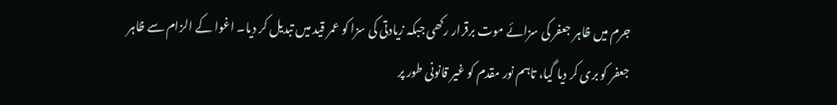جرم میں ظاہر جعفر کی سزائے موت برقرار رکھی جبکہ زیادتی کی سزا کو عمر قید میں تبدیل کر دیا۔ اغوا کے الزام سے ظاہر جعفر کو بری کر دیا گیا، تاہم نور مقدم کو غیر قانونی طور پر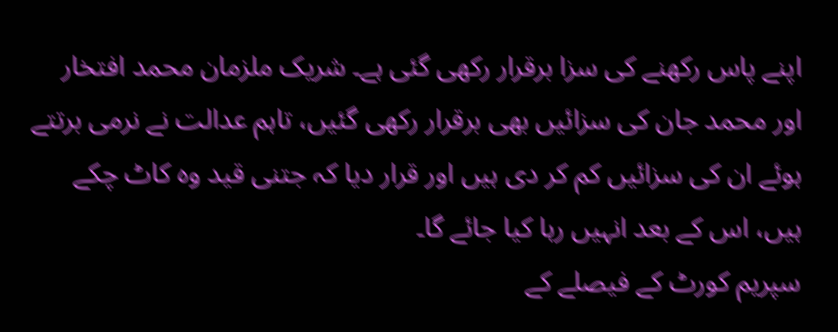اپنے پاس رکھنے کی سزا برقرار رکھی گئی ہے۔ شریک ملزمان محمد افتخار اور محمد جان کی سزائیں بھی برقرار رکھی گئیں، تاہم عدالت نے نرمی برتتے ہوئے ان کی سزائیں کم کر دی ہیں اور قرار دیا کہ جتنی قید وہ کاٹ چکے ہیں، اس کے بعد انہیں رہا کیا جائے گا۔
سپریم کورٹ کے فیصلے کے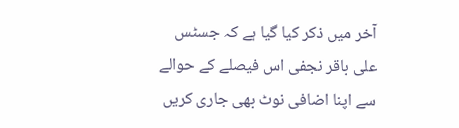آخر میں ذکر کیا گیا ہے کہ جسٹس علی باقر نجفی اس فیصلے کے حوالے سے اپنا اضافی نوٹ بھی جاری کریں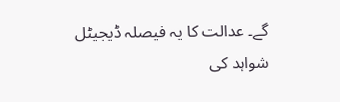گے۔ عدالت کا یہ فیصلہ ڈیجیٹل شواہد کی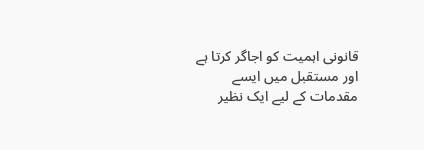قانونی اہمیت کو اجاگر کرتا ہے اور مستقبل میں ایسے مقدمات کے لیے ایک نظیر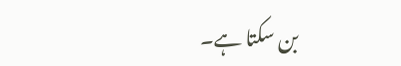بن سکتا ہے۔